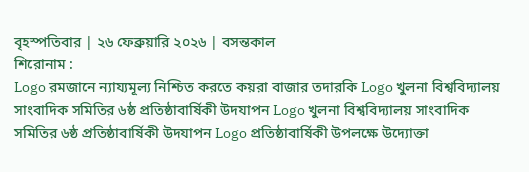বৃহস্পতিবার | ২৬ ফেব্রুয়ারি ২০২৬ | বসন্তকাল
শিরোনাম :
Logo রমজানে ন্যায্যমূল্য নিশ্চিত করতে কয়রা বাজার তদারকি Logo খুলনা বিশ্ববিদ্যালয় সাংবাদিক সমিতির ৬ষ্ঠ প্রতিষ্ঠাবার্ষিকী উদযাপন Logo খুলনা বিশ্ববিদ্যালয় সাংবাদিক সমিতির ৬ষ্ঠ প্রতিষ্ঠাবার্ষিকী উদযাপন Logo প্রতিষ্ঠাবার্ষিকী উপলক্ষে উদ্যোক্তা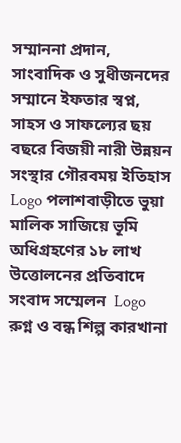সম্মাননা প্রদান, সাংবাদিক ও সুধীজনদের সম্মানে ইফতার স্বপ্ন, সাহস ও সাফল্যের ছয় বছরে বিজয়ী নারী উন্নয়ন সংস্থার গৌরবময় ইতিহাস Logo পলাশবাড়ীতে ভুয়া মালিক সাজিয়ে ভূমি অধিগ্রহণের ১৮ লাখ উত্তোলনের প্রতিবাদে সংবাদ সম্মেলন  Logo রুগ্ন ও বন্ধ শিল্প কারখানা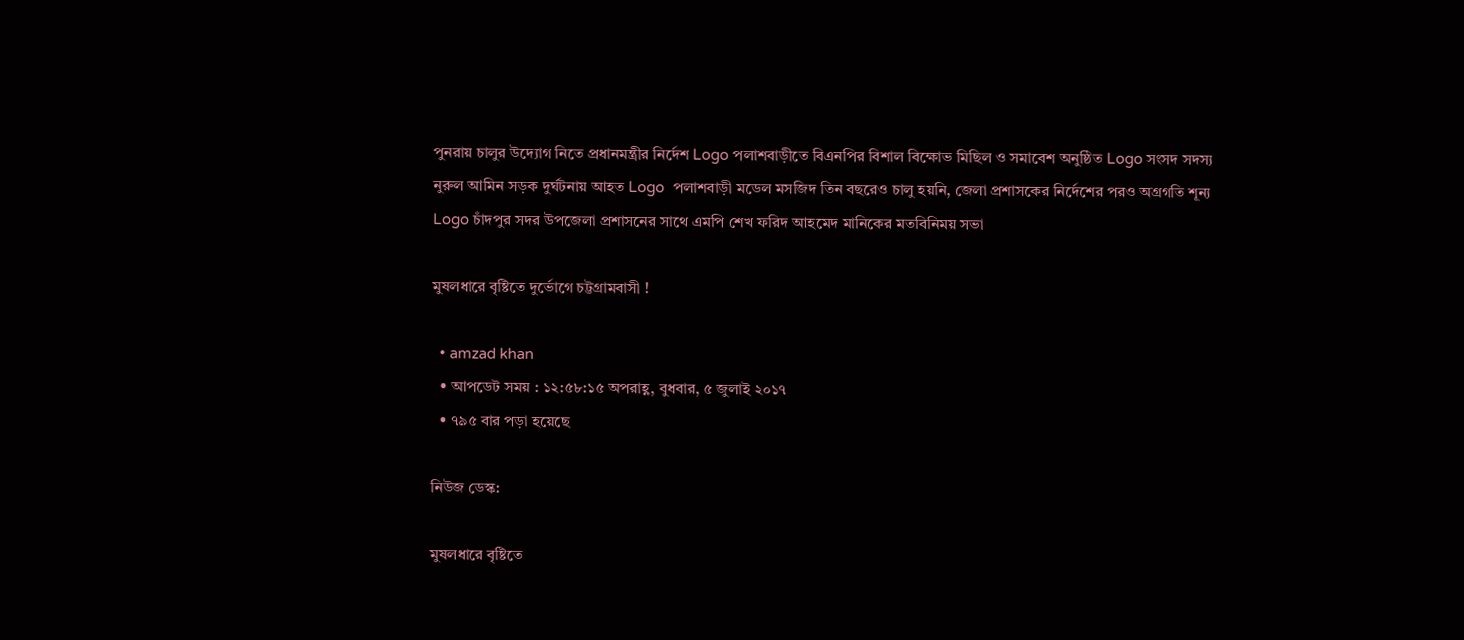পুনরায় চালুর উদ্যোগ নিতে প্রধানমন্ত্রীর নির্দেশ Logo পলাশবাড়ীতে বিএনপির বিশাল বিক্ষোভ মিছিল ও সমাবেশ অনুষ্ঠিত Logo সংসদ সদস্য নুরুল আমিন সড়ক দুর্ঘটনায় আহত Logo  পলাশবাড়ী মডেল মসজিদ তিন বছরেও চালু হয়নি, জেলা প্রশাসকের নির্দেশের পরও অগ্রগতি শূন্য Logo চাঁদপুর সদর উপজেলা প্রশাসনের সাথে এমপি শেখ ফরিদ আহমেদ মানিকের মতবিনিময় সভা

মুষলধারে বৃষ্টিতে দুর্ভোগে চট্টগ্রামবাসী !

  • amzad khan
  • আপডেট সময় : ১২:৫৮:১৫ অপরাহ্ণ, বুধবার, ৫ জুলাই ২০১৭
  • ৭৯৫ বার পড়া হয়েছে

নিউজ ডেস্ক:

মুষলধারে বৃষ্টিতে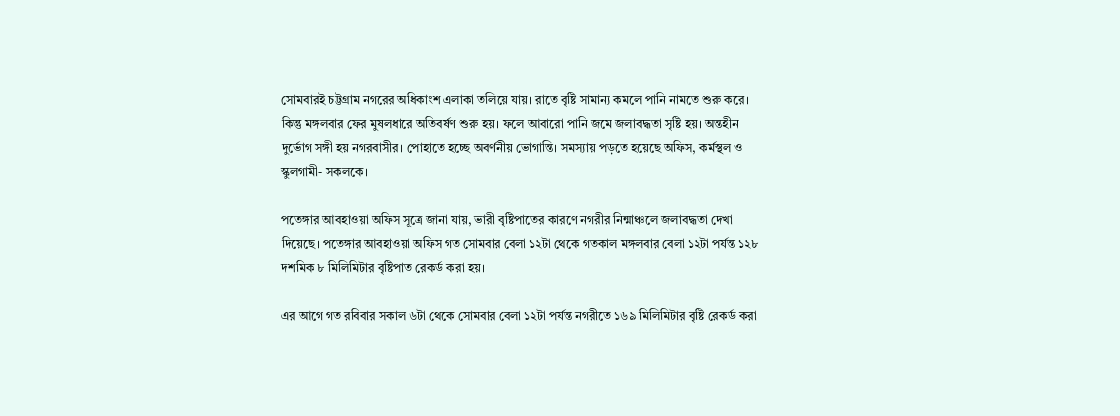সোমবারই চট্টগ্রাম নগরের অধিকাংশ এলাকা তলিয়ে যায়। রাতে বৃষ্টি সামান্য কমলে পানি নামতে শুরু করে। কিন্তু মঙ্গলবার ফের মুষলধারে অতিবর্ষণ শুরু হয়। ফলে আবারো পানি জমে জলাবদ্ধতা সৃষ্টি হয়। অন্তহীন দুর্ভোগ সঙ্গী হয় নগরবাসীর। পোহাতে হচ্ছে অবর্ণনীয় ভোগান্তি। সমস্যায় পড়তে হয়েছে অফিস, কর্মস্থল ও স্কুলগামী- সকলকে।

পতেঙ্গার আবহাওয়া অফিস সূত্রে জানা যায়, ভারী বৃষ্টিপাতের কারণে নগরীর নিন্মাঞ্চলে জলাবদ্ধতা দেখা দিয়েছে। পতেঙ্গার আবহাওয়া অফিস গত সোমবার বেলা ১২টা থেকে গতকাল মঙ্গলবার বেলা ১২টা পর্যন্ত ১২৮ দশমিক ৮ মিলিমিটার বৃষ্টিপাত রেকর্ড করা হয়।

এর আগে গত রবিবার সকাল ৬টা থেকে সোমবার বেলা ১২টা পর্যন্ত নগরীতে ১৬৯ মিলিমিটার বৃষ্টি রেকর্ড করা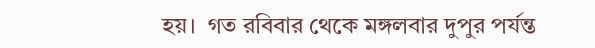হয়।  গত রবিবার থেকে মঙ্গলবার দুপুর পর্যন্ত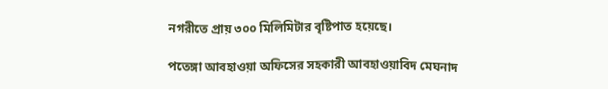নগরীতে প্রায় ৩০০ মিলিমিটার বৃষ্টিপাত হয়েছে।

পতেঙ্গা আবহাওয়া অফিসের সহকারী আবহাওয়াবিদ মেঘনাদ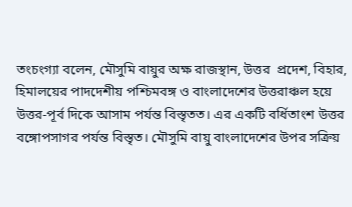তংচংগ্যা বলেন, মৌসুমি বায়ুর অক্ষ রাজস্থান, উত্তর  প্রদেশ, বিহার, হিমালয়ের পাদদেশীয় পশ্চিমবঙ্গ ও বাংলাদেশের উত্তরাঞ্চল হয়ে উত্তর-পূর্ব দিকে আসাম পর্যন্ত বিস্তৃতত। এর একটি বর্ধিতাংশ উত্তর বঙ্গোপসাগর পর্যন্ত বিস্তৃত। মৌসুমি বায়ু বাংলাদেশের উপর সক্রিয়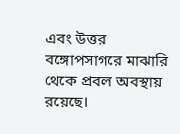এবং উত্তর বঙ্গোপসাগরে মাঝারি থেকে প্রবল অবস্থায় রয়েছে।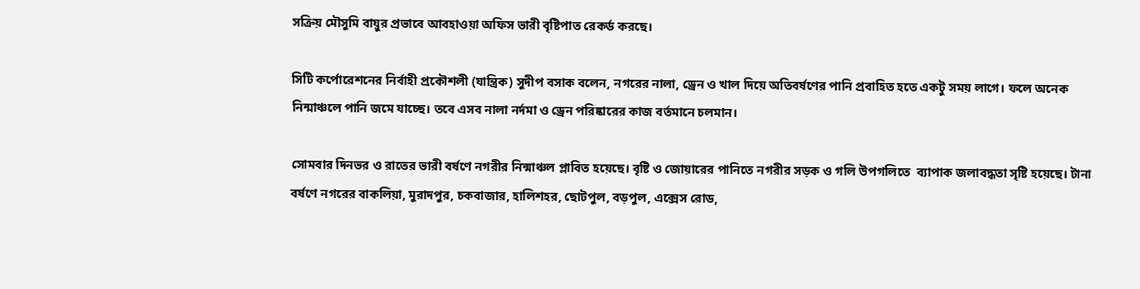সক্রিয় মৌসুমি বায়ুর প্রভাবে আবহাওয়া অফিস ভারী বৃষ্টিপাত রেকর্ড করছে।

সিটি কর্পোরেশনের নির্বাহী প্রকৌশলী (যান্ত্রিক) সুদীপ বসাক বলেন, নগরের নালা, ড্রেন ও খাল দিয়ে অতিবর্ষণের পানি প্রবাহিত হতে একটু সময় লাগে। ফলে অনেক নিন্মাঞ্চলে পানি জমে যাচ্ছে। তবে এসব নালা নর্দমা ও ড্রেন পরিষ্কারের কাজ বর্তমানে চলমান।

সোমবার দিনভর ও রাতের ভারী বর্ষণে নগরীর নিন্মাঞ্চল প্লাবিত হয়েছে। বৃষ্টি ও জোয়ারের পানিতে নগরীর সড়ক ও গলি উপগলিতে  ব্যাপাক জলাবদ্ধতা সৃষ্টি হয়েছে। টানা বর্ষণে নগরের বাকলিয়া, মুরাদপুর, চকবাজার, হালিশহর, ছোটপুল, বড়পুল, এক্সেস রোড,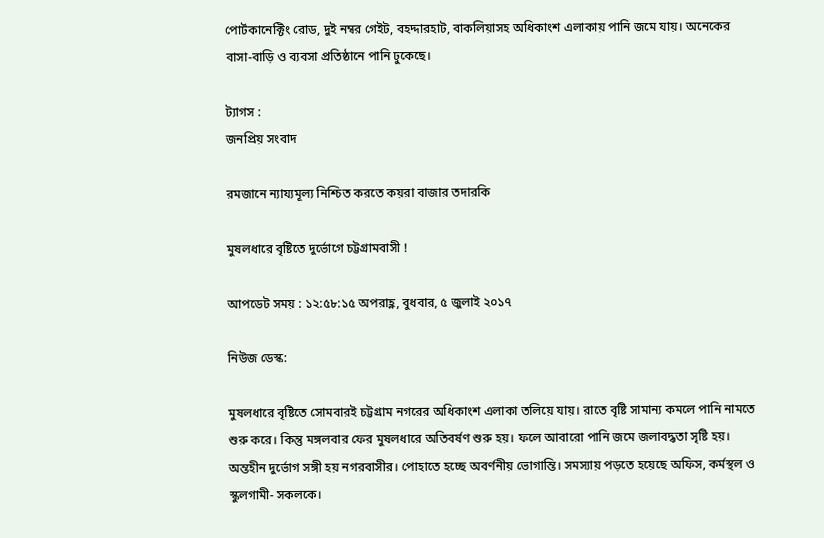পোর্টকানেক্টিং রোড, দুই নম্বর গেইট, বহদ্দারহাট, বাকলিয়াসহ অধিকাংশ এলাকায় পানি জমে যায়। অনেকের বাসা-বাড়ি ও ব্যবসা প্রতিষ্ঠানে পানি ঢুকেছে।

ট্যাগস :
জনপ্রিয় সংবাদ

রমজানে ন্যায্যমূল্য নিশ্চিত করতে কয়রা বাজার তদারকি

মুষলধারে বৃষ্টিতে দুর্ভোগে চট্টগ্রামবাসী !

আপডেট সময় : ১২:৫৮:১৫ অপরাহ্ণ, বুধবার, ৫ জুলাই ২০১৭

নিউজ ডেস্ক:

মুষলধারে বৃষ্টিতে সোমবারই চট্টগ্রাম নগরের অধিকাংশ এলাকা তলিয়ে যায়। রাতে বৃষ্টি সামান্য কমলে পানি নামতে শুরু করে। কিন্তু মঙ্গলবার ফের মুষলধারে অতিবর্ষণ শুরু হয়। ফলে আবারো পানি জমে জলাবদ্ধতা সৃষ্টি হয়। অন্তহীন দুর্ভোগ সঙ্গী হয় নগরবাসীর। পোহাতে হচ্ছে অবর্ণনীয় ভোগান্তি। সমস্যায় পড়তে হয়েছে অফিস, কর্মস্থল ও স্কুলগামী- সকলকে।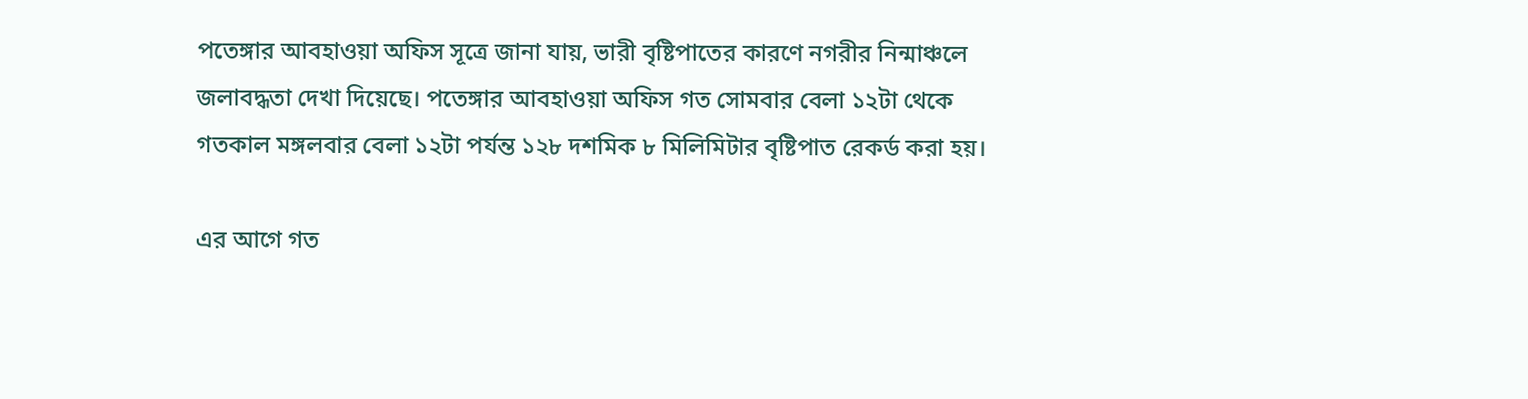পতেঙ্গার আবহাওয়া অফিস সূত্রে জানা যায়, ভারী বৃষ্টিপাতের কারণে নগরীর নিন্মাঞ্চলে জলাবদ্ধতা দেখা দিয়েছে। পতেঙ্গার আবহাওয়া অফিস গত সোমবার বেলা ১২টা থেকে গতকাল মঙ্গলবার বেলা ১২টা পর্যন্ত ১২৮ দশমিক ৮ মিলিমিটার বৃষ্টিপাত রেকর্ড করা হয়।

এর আগে গত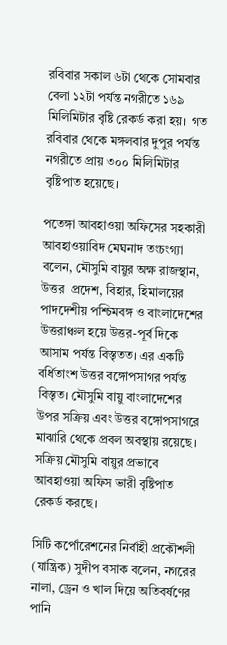রবিবার সকাল ৬টা থেকে সোমবার বেলা ১২টা পর্যন্ত নগরীতে ১৬৯ মিলিমিটার বৃষ্টি রেকর্ড করা হয়।  গত রবিবার থেকে মঙ্গলবার দুপুর পর্যন্ত নগরীতে প্রায় ৩০০ মিলিমিটার বৃষ্টিপাত হয়েছে।

পতেঙ্গা আবহাওয়া অফিসের সহকারী আবহাওয়াবিদ মেঘনাদ তংচংগ্যা বলেন, মৌসুমি বায়ুর অক্ষ রাজস্থান, উত্তর  প্রদেশ, বিহার, হিমালয়ের পাদদেশীয় পশ্চিমবঙ্গ ও বাংলাদেশের উত্তরাঞ্চল হয়ে উত্তর-পূর্ব দিকে আসাম পর্যন্ত বিস্তৃতত। এর একটি বর্ধিতাংশ উত্তর বঙ্গোপসাগর পর্যন্ত বিস্তৃত। মৌসুমি বায়ু বাংলাদেশের উপর সক্রিয় এবং উত্তর বঙ্গোপসাগরে মাঝারি থেকে প্রবল অবস্থায় রয়েছে। সক্রিয় মৌসুমি বায়ুর প্রভাবে আবহাওয়া অফিস ভারী বৃষ্টিপাত রেকর্ড করছে।

সিটি কর্পোরেশনের নির্বাহী প্রকৌশলী (যান্ত্রিক) সুদীপ বসাক বলেন, নগরের নালা, ড্রেন ও খাল দিয়ে অতিবর্ষণের পানি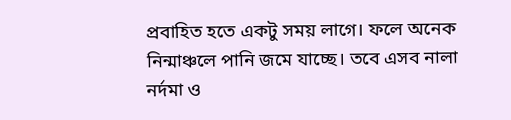প্রবাহিত হতে একটু সময় লাগে। ফলে অনেক নিন্মাঞ্চলে পানি জমে যাচ্ছে। তবে এসব নালা নর্দমা ও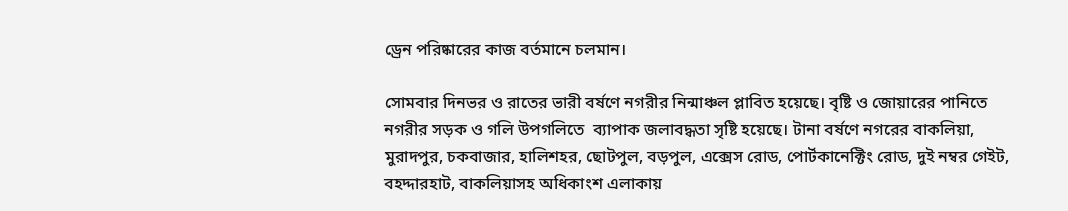ড্রেন পরিষ্কারের কাজ বর্তমানে চলমান।

সোমবার দিনভর ও রাতের ভারী বর্ষণে নগরীর নিন্মাঞ্চল প্লাবিত হয়েছে। বৃষ্টি ও জোয়ারের পানিতে নগরীর সড়ক ও গলি উপগলিতে  ব্যাপাক জলাবদ্ধতা সৃষ্টি হয়েছে। টানা বর্ষণে নগরের বাকলিয়া, মুরাদপুর, চকবাজার, হালিশহর, ছোটপুল, বড়পুল, এক্সেস রোড, পোর্টকানেক্টিং রোড, দুই নম্বর গেইট, বহদ্দারহাট, বাকলিয়াসহ অধিকাংশ এলাকায়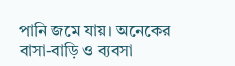পানি জমে যায়। অনেকের বাসা-বাড়ি ও ব্যবসা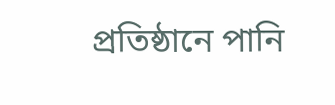প্রতিষ্ঠানে পানি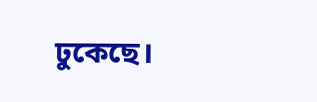ঢুকেছে।